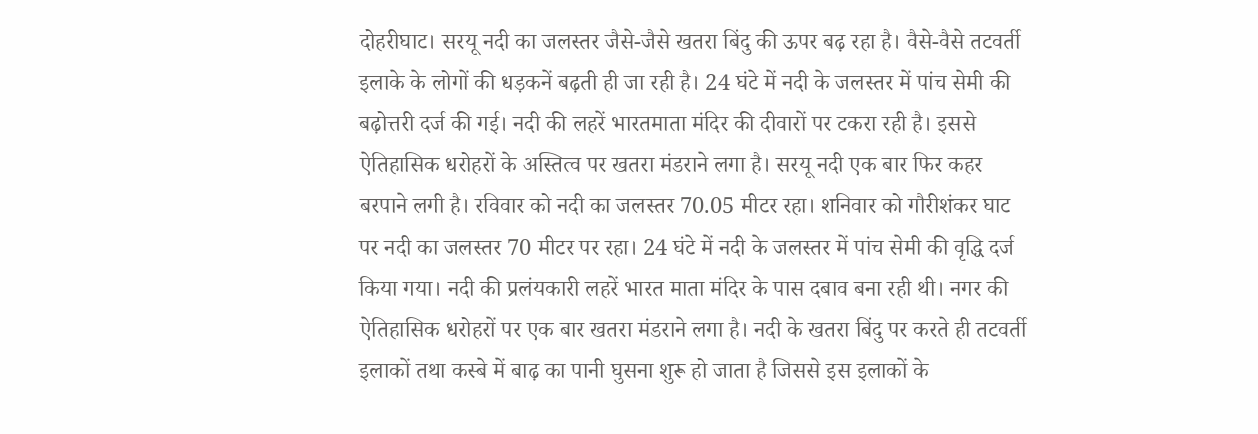दोहरीघाट। सरयू नदी का जलस्तर जैसे-जैसे खतरा बिंदु की ऊपर बढ़ रहा है। वैसे-वैसे तटवर्ती इलाके के लोगों की धड़कनें बढ़ती ही जा रही है। 24 घंटे में नदी के जलस्तर में पांच सेमी की बढ़ोत्तरी दर्ज की गई। नदी की लहरें भारतमाता मंदिर की दीवारों पर टकरा रही है। इससे ऐतिहासिक धरोहरों के अस्तित्व पर खतरा मंडराने लगा है। सरयू नदी एक बार फिर कहर बरपाने लगी है। रविवार को नदी का जलस्तर 70.05 मीटर रहा। शनिवार को गौरीशंकर घाट पर नदी का जलस्तर 70 मीटर पर रहा। 24 घंटे में नदी के जलस्तर में पांच सेमी की वृद्धि दर्ज किया गया। नदी की प्रलंयकारी लहरें भारत माता मंदिर के पास दबाव बना रही थी। नगर की ऐतिहासिक धरोहरों पर एक बार खतरा मंडराने लगा है। नदी के खतरा बिंदु पर करते ही तटवर्ती इलाकों तथा कस्बे में बाढ़ का पानी घुसना शुरू हो जाता है जिससे इस इलाकों के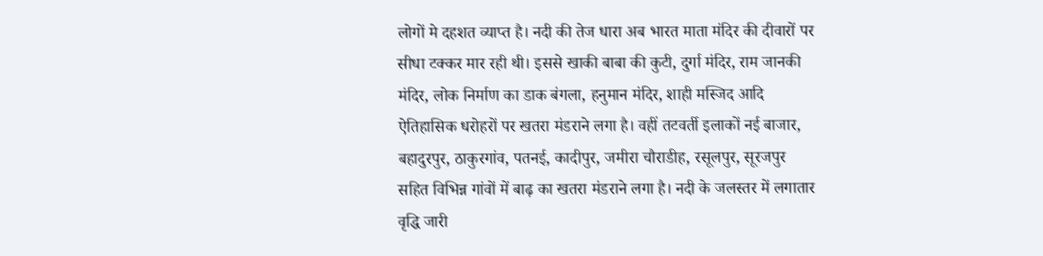लोगों मे दहशत व्याप्त है। नदी की तेज धारा अब भारत माता मंदिर की दीवारों पर सीधा टक्कर मार रही थी। इससे खाकी बाबा की कुटी, दुर्गा मंदिर, राम जानकी मंदिर, लोक निर्माण का डाक बंगला, हनुमान मंदिर, शाही मस्जिद आदि ऐतिहासिक धरोहरों पर खतरा मंडराने लगा है। वहीं तटवर्ती इलाकों नई बाजार, बहादुरपुर, ठाकुरगांव, पतनई, कादीपुर, जमीरा चौराडीह, रसूलपुर, सूरजपुर सहित विभिन्न गांवों में बाढ़ का खतरा मंडराने लगा है। नदी के जलस्तर में लगातार वृद्धि जारी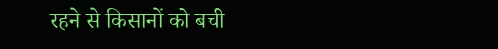रहने से किसानों को बची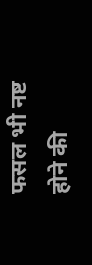फसल भी नष्ट होने की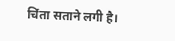चिंता सताने लगी है।